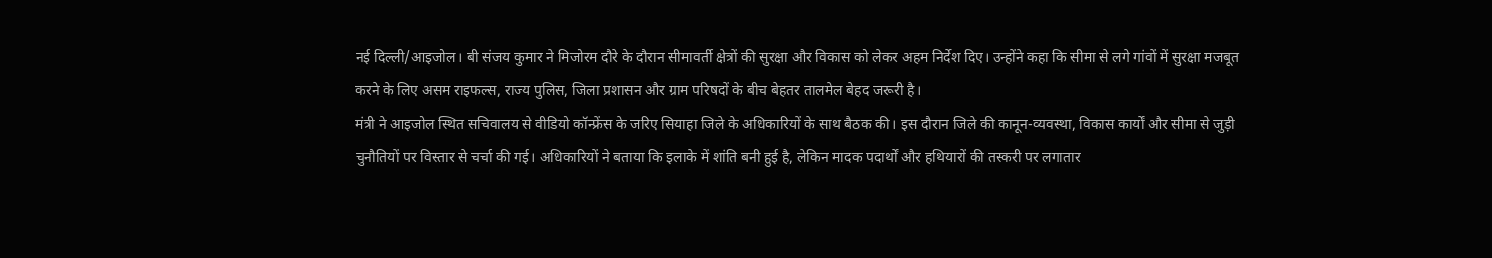नई दिल्ली/आइजोल। बी संजय कुमार ने मिजोरम दौरे के दौरान सीमावर्ती क्षेत्रों की सुरक्षा और विकास को लेकर अहम निर्देश दिए। उन्होंने कहा कि सीमा से लगे गांवों में सुरक्षा मजबूत करने के लिए असम राइफल्स, राज्य पुलिस, जिला प्रशासन और ग्राम परिषदों के बीच बेहतर तालमेल बेहद जरूरी है।
मंत्री ने आइजोल स्थित सचिवालय से वीडियो कॉन्फ्रेंस के जरिए सियाहा जिले के अधिकारियों के साथ बैठक की। इस दौरान जिले की कानून-व्यवस्था, विकास कार्यों और सीमा से जुड़ी चुनौतियों पर विस्तार से चर्चा की गई। अधिकारियों ने बताया कि इलाके में शांति बनी हुई है, लेकिन मादक पदार्थों और हथियारों की तस्करी पर लगातार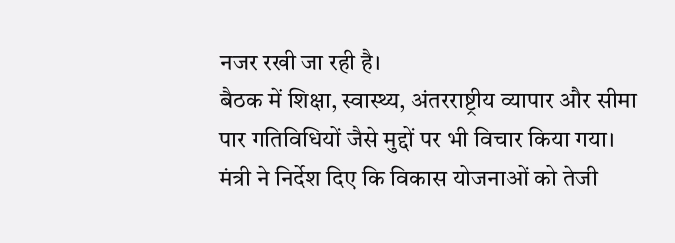नजर रखी जा रही है।
बैठक में शिक्षा, स्वास्थ्य, अंतरराष्ट्रीय व्यापार और सीमा पार गतिविधियों जैसे मुद्दों पर भी विचार किया गया। मंत्री ने निर्देश दिए कि विकास योजनाओं को तेजी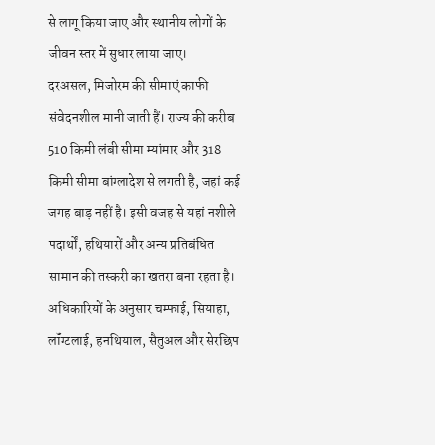से लागू किया जाए और स्थानीय लोगों के जीवन स्तर में सुधार लाया जाए।
दरअसल, मिजोरम की सीमाएं काफी संवेदनशील मानी जाती हैं। राज्य की करीब 510 किमी लंबी सीमा म्यांमार और 318 किमी सीमा बांग्लादेश से लगती है, जहां कई जगह बाड़ नहीं है। इसी वजह से यहां नशीले पदार्थों, हथियारों और अन्य प्रतिबंधित सामान की तस्करी का खतरा बना रहता है।
अधिकारियों के अनुसार चम्फाई, सियाहा, लॉंग्टलाई, हनथियाल, सैतुअल और सेरछिप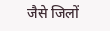जैसे जिलों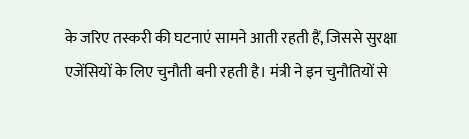के जरिए तस्करी की घटनाएं सामने आती रहती हैं, जिससे सुरक्षा एजेंसियों के लिए चुनौती बनी रहती है। मंत्री ने इन चुनौतियों से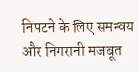निपटने के लिए समन्वय और निगरानी मजबूत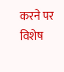करने पर विशेष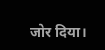जोर दिया।